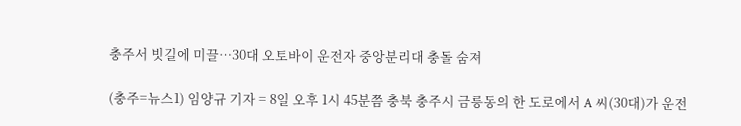충주서 빗길에 미끌…30대 오토바이 운전자 중앙분리대 충돌 숨져

(충주=뉴스1) 임양규 기자 = 8일 오후 1시 45분쯤 충북 충주시 금릉동의 한 도로에서 A 씨(30대)가 운전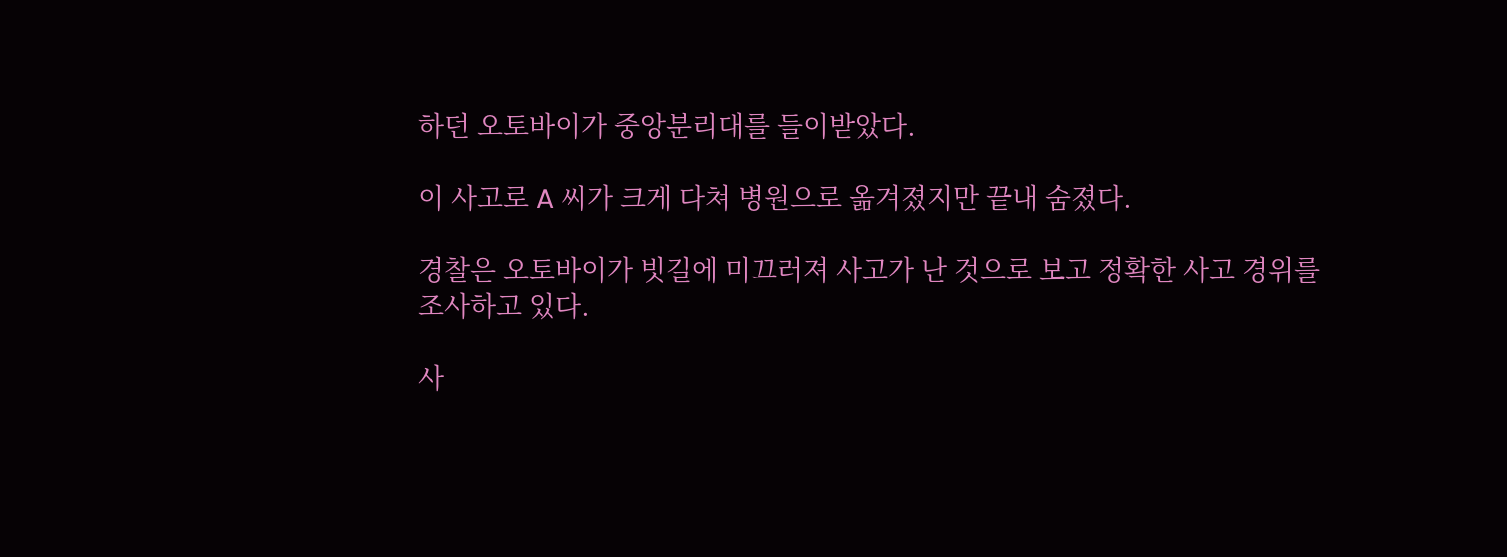하던 오토바이가 중앙분리대를 들이받았다.

이 사고로 A 씨가 크게 다쳐 병원으로 옮겨졌지만 끝내 숨졌다.

경찰은 오토바이가 빗길에 미끄러져 사고가 난 것으로 보고 정확한 사고 경위를 조사하고 있다.

사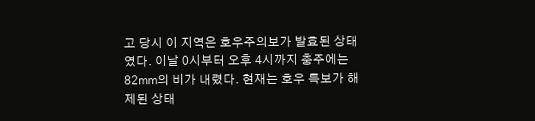고 당시 이 지역은 호우주의보가 발효된 상태였다. 이날 0시부터 오후 4시까지 충주에는 82㎜의 비가 내렸다. 현재는 호우 특보가 해제된 상태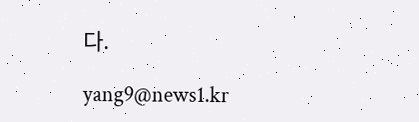다.

yang9@news1.kr